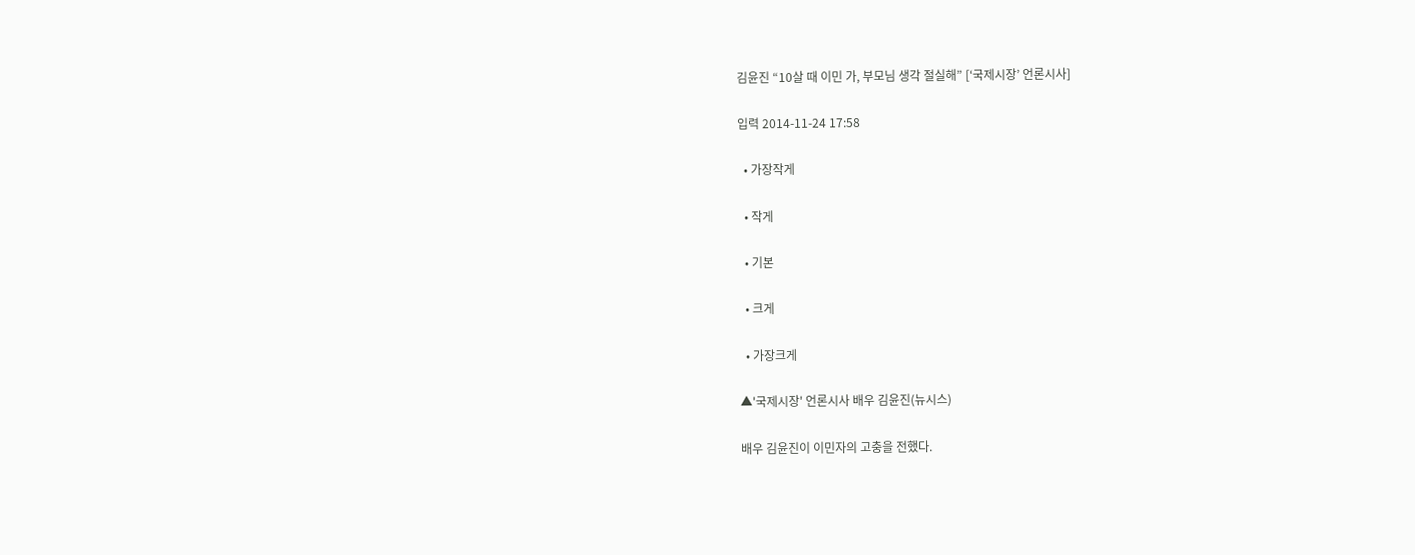김윤진 “10살 때 이민 가, 부모님 생각 절실해” [‘국제시장’ 언론시사]

입력 2014-11-24 17:58

  • 가장작게

  • 작게

  • 기본

  • 크게

  • 가장크게

▲'국제시장' 언론시사 배우 김윤진(뉴시스)

배우 김윤진이 이민자의 고충을 전했다.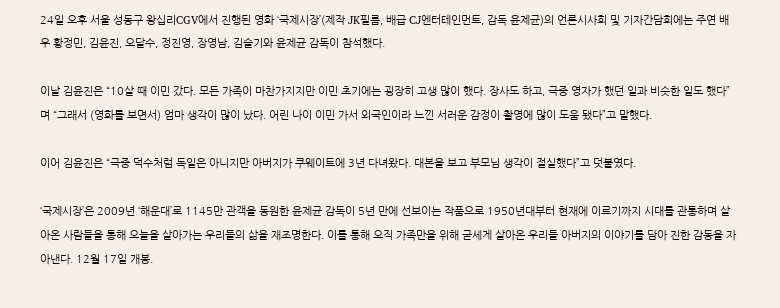24일 오후 서울 성동구 왕십리CGV에서 진행된 영화 ‘국제시장’(제작 JK필름, 배급 CJ엔터테인먼트, 감독 윤제균)의 언론시사회 및 기자간담회에는 주연 배우 황정민, 김윤진, 오달수, 정진영, 장영남, 김슬기와 윤제균 감독이 참석했다.

이날 김윤진은 “10살 때 이민 갔다. 모든 가족이 마찬가지지만 이민 초기에는 굉장히 고생 많이 했다. 장사도 하고, 극중 영자가 했던 일과 비슷한 일도 했다”며 “그래서 (영화를 보면서) 엄마 생각이 많이 났다. 어린 나이 이민 가서 외국인이라 느낀 서러운 감정이 촬영에 많이 도움 됐다”고 말했다.

이어 김윤진은 “극중 덕수처럼 독일은 아니지만 아버지가 쿠웨이트에 3년 다녀왔다. 대본을 보고 부모님 생각이 절실했다”고 덧붙였다.

‘국제시장’은 2009년 ‘해운대’로 1145만 관객을 동원한 윤제균 감독이 5년 만에 선보이는 작품으로 1950년대부터 현재에 이르기까지 시대를 관통하며 살아온 사람들을 통해 오늘을 살아가는 우리들의 삶을 재조명한다. 이를 통해 오직 가족만을 위해 굳세게 살아온 우리들 아버지의 이야기를 담아 진한 감동을 자아낸다. 12월 17일 개봉.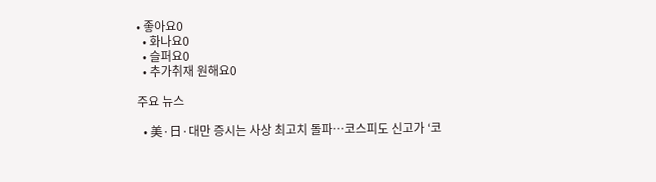• 좋아요0
  • 화나요0
  • 슬퍼요0
  • 추가취재 원해요0

주요 뉴스

  • 美·日·대만 증시는 사상 최고치 돌파⋯코스피도 신고가 ‘코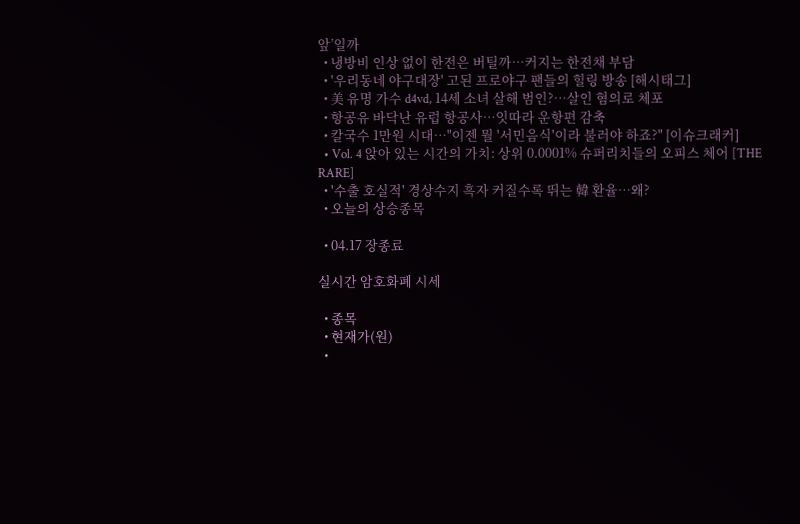앞’일까
  • 냉방비 인상 없이 한전은 버틸까⋯커지는 한전채 부담
  • '우리동네 야구대장' 고된 프로야구 팬들의 힐링 방송 [해시태그]
  • 美 유명 가수 d4vd, 14세 소녀 살해 범인?⋯살인 혐의로 체포
  • 항공유 바닥난 유럽 항공사⋯잇따라 운항편 감축
  • 칼국수 1만원 시대⋯"이젠 뭘 '서민음식'이라 불러야 하죠?" [이슈크래커]
  • Vol. 4 앉아 있는 시간의 가치: 상위 0.0001% 슈퍼리치들의 오피스 체어 [THE RARE]
  • '수출 호실적' 경상수지 흑자 커질수록 뛰는 韓 환율⋯왜?
  • 오늘의 상승종목

  • 04.17 장종료

실시간 암호화폐 시세

  • 종목
  • 현재가(원)
  •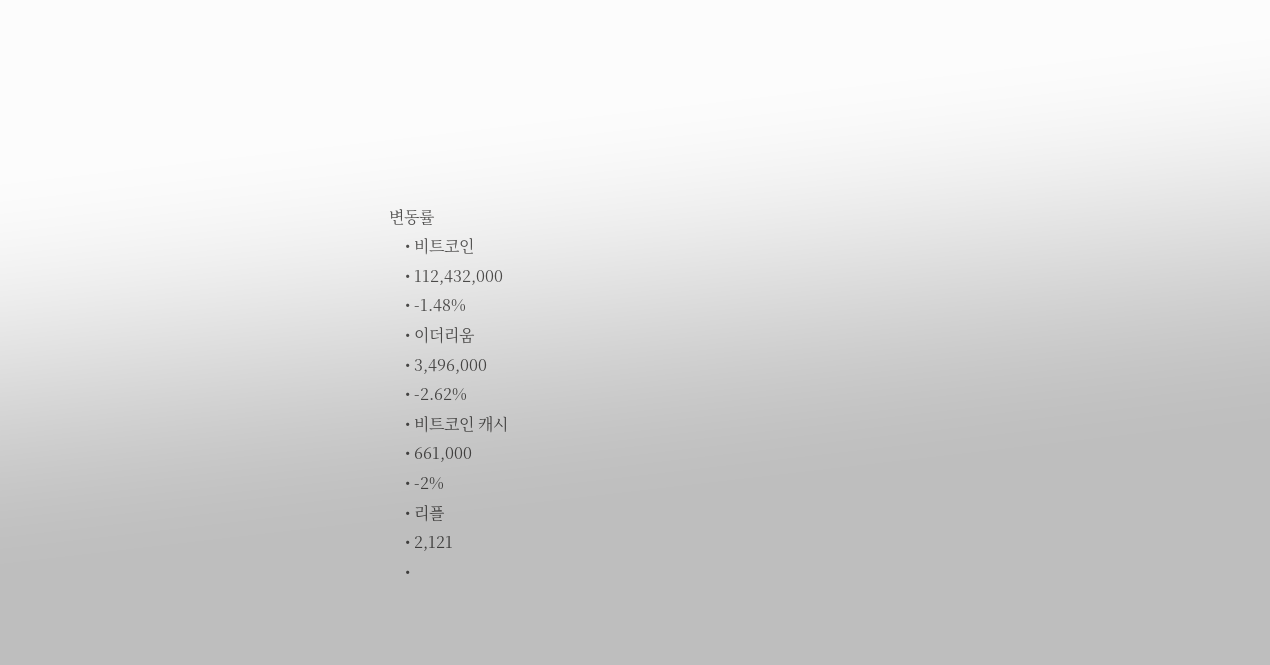변동률
    • 비트코인
    • 112,432,000
    • -1.48%
    • 이더리움
    • 3,496,000
    • -2.62%
    • 비트코인 캐시
    • 661,000
    • -2%
    • 리플
    • 2,121
    •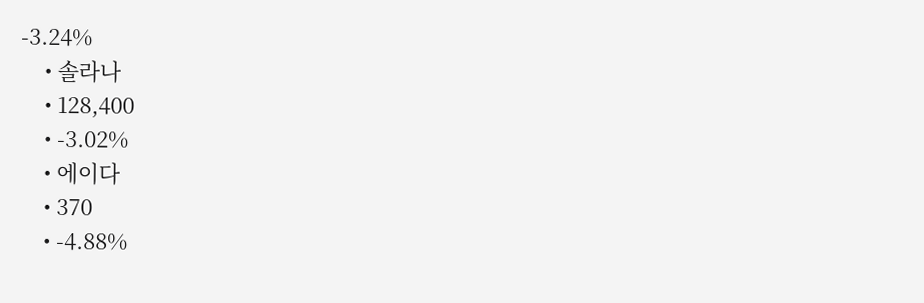-3.24%
    • 솔라나
    • 128,400
    • -3.02%
    • 에이다
    • 370
    • -4.88%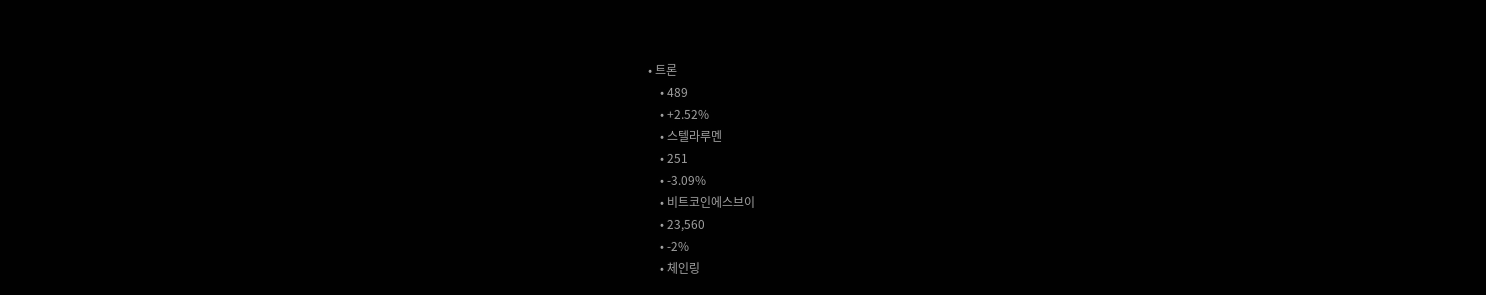• 트론
    • 489
    • +2.52%
    • 스텔라루멘
    • 251
    • -3.09%
    • 비트코인에스브이
    • 23,560
    • -2%
    • 체인링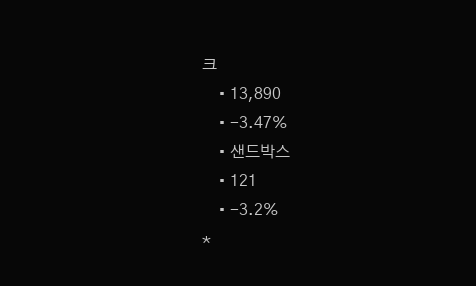크
    • 13,890
    • -3.47%
    • 샌드박스
    • 121
    • -3.2%
*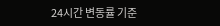24시간 변동률 기준